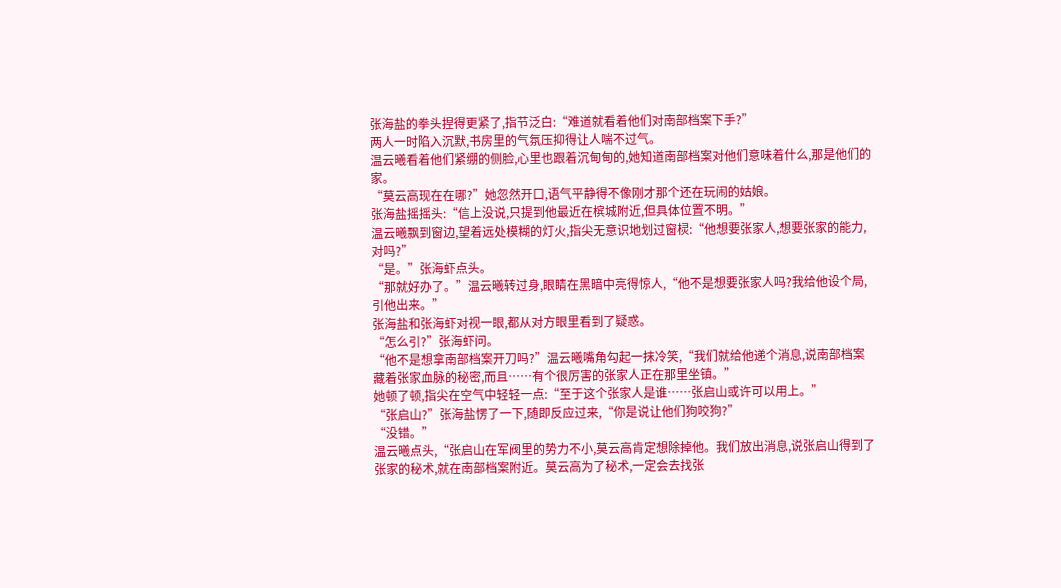张海盐的拳头捏得更紧了,指节泛白:“难道就看着他们对南部档案下手?”
两人一时陷入沉默,书房里的气氛压抑得让人喘不过气。
温云曦看着他们紧绷的侧脸,心里也跟着沉甸甸的,她知道南部档案对他们意味着什么,那是他们的家。
“莫云高现在在哪?”她忽然开口,语气平静得不像刚才那个还在玩闹的姑娘。
张海盐摇摇头:“信上没说,只提到他最近在槟城附近,但具体位置不明。”
温云曦飘到窗边,望着远处模糊的灯火,指尖无意识地划过窗棂:“他想要张家人,想要张家的能力,对吗?”
“是。”张海虾点头。
“那就好办了。”温云曦转过身,眼睛在黑暗中亮得惊人,“他不是想要张家人吗?我给他设个局,引他出来。”
张海盐和张海虾对视一眼,都从对方眼里看到了疑惑。
“怎么引?”张海虾问。
“他不是想拿南部档案开刀吗?”温云曦嘴角勾起一抹冷笑,“我们就给他递个消息,说南部档案藏着张家血脉的秘密,而且……有个很厉害的张家人正在那里坐镇。”
她顿了顿,指尖在空气中轻轻一点:“至于这个张家人是谁……张启山或许可以用上。”
“张启山?”张海盐愣了一下,随即反应过来,“你是说让他们狗咬狗?”
“没错。”
温云曦点头,“张启山在军阀里的势力不小,莫云高肯定想除掉他。我们放出消息,说张启山得到了张家的秘术,就在南部档案附近。莫云高为了秘术,一定会去找张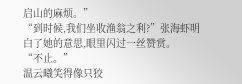启山的麻烦。”
“到时候,我们坐收渔翁之利?”张海虾明白了她的意思,眼里闪过一丝赞赏。
“不止。”
温云曦笑得像只狡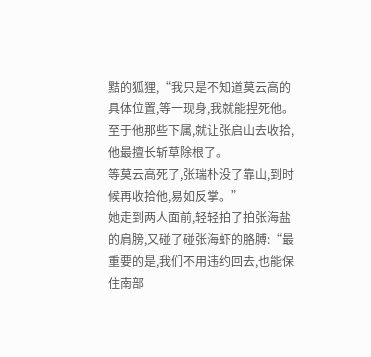黠的狐狸,“我只是不知道莫云高的具体位置,等一现身,我就能捏死他。
至于他那些下属,就让张启山去收拾,他最擅长斩草除根了。
等莫云高死了,张瑞朴没了靠山,到时候再收拾他,易如反掌。”
她走到两人面前,轻轻拍了拍张海盐的肩膀,又碰了碰张海虾的胳膊:“最重要的是,我们不用违约回去,也能保住南部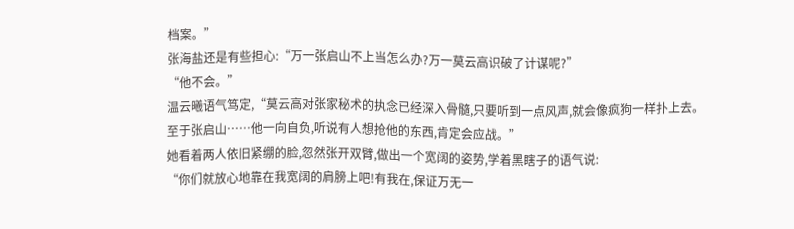档案。”
张海盐还是有些担心:“万一张启山不上当怎么办?万一莫云高识破了计谋呢?”
“他不会。”
温云曦语气笃定,“莫云高对张家秘术的执念已经深入骨髓,只要听到一点风声,就会像疯狗一样扑上去。至于张启山……他一向自负,听说有人想抢他的东西,肯定会应战。”
她看着两人依旧紧绷的脸,忽然张开双臂,做出一个宽阔的姿势,学着黑瞎子的语气说:
“你们就放心地靠在我宽阔的肩膀上吧!有我在,保证万无一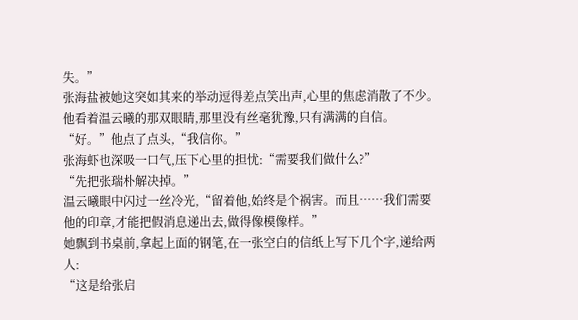失。”
张海盐被她这突如其来的举动逗得差点笑出声,心里的焦虑消散了不少。
他看着温云曦的那双眼睛,那里没有丝毫犹豫,只有满满的自信。
“好。”他点了点头,“我信你。”
张海虾也深吸一口气,压下心里的担忧:“需要我们做什么?”
“先把张瑞朴解决掉。”
温云曦眼中闪过一丝冷光,“留着他,始终是个祸害。而且……我们需要他的印章,才能把假消息递出去,做得像模像样。”
她飘到书桌前,拿起上面的钢笔,在一张空白的信纸上写下几个字,递给两人:
“这是给张启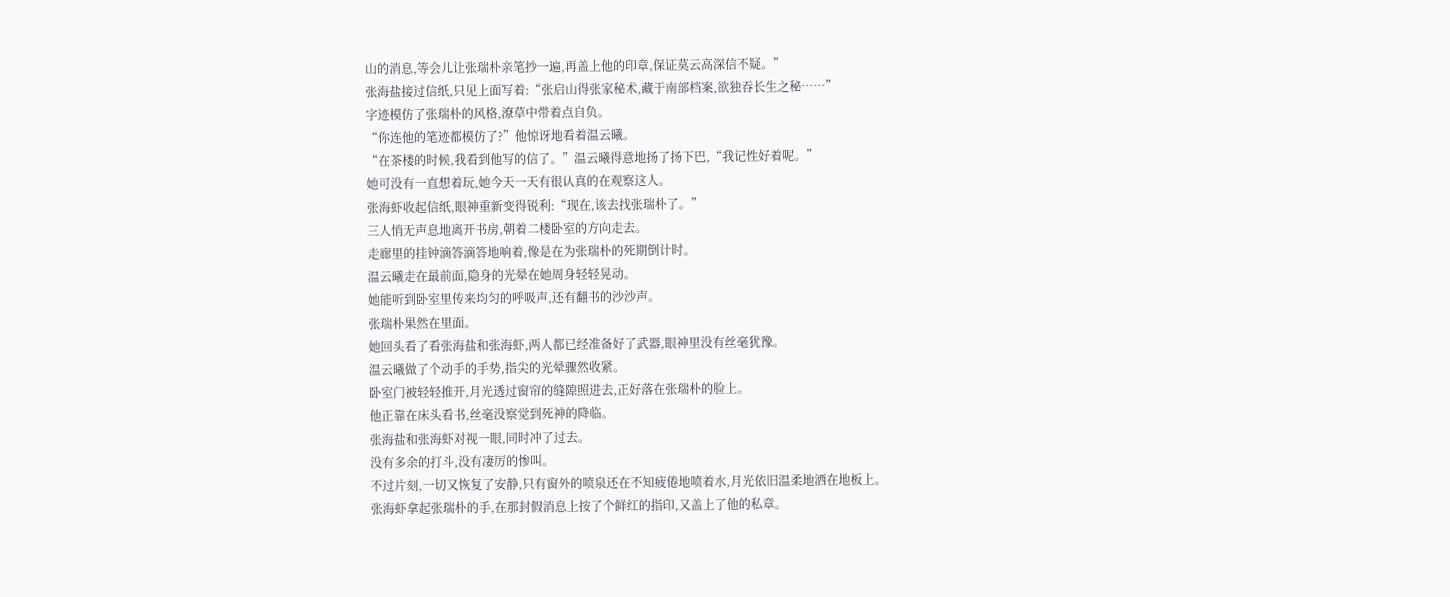山的消息,等会儿让张瑞朴亲笔抄一遍,再盖上他的印章,保证莫云高深信不疑。”
张海盐接过信纸,只见上面写着:“张启山得张家秘术,藏于南部档案,欲独吞长生之秘……”
字迹模仿了张瑞朴的风格,潦草中带着点自负。
“你连他的笔迹都模仿了?”他惊讶地看着温云曦。
“在茶楼的时候,我看到他写的信了。”温云曦得意地扬了扬下巴,“我记性好着呢。”
她可没有一直想着玩,她今天一天有很认真的在观察这人。
张海虾收起信纸,眼神重新变得锐利:“现在,该去找张瑞朴了。”
三人悄无声息地离开书房,朝着二楼卧室的方向走去。
走廊里的挂钟滴答滴答地响着,像是在为张瑞朴的死期倒计时。
温云曦走在最前面,隐身的光晕在她周身轻轻晃动。
她能听到卧室里传来均匀的呼吸声,还有翻书的沙沙声。
张瑞朴果然在里面。
她回头看了看张海盐和张海虾,两人都已经准备好了武器,眼神里没有丝毫犹豫。
温云曦做了个动手的手势,指尖的光晕骤然收紧。
卧室门被轻轻推开,月光透过窗帘的缝隙照进去,正好落在张瑞朴的脸上。
他正靠在床头看书,丝毫没察觉到死神的降临。
张海盐和张海虾对视一眼,同时冲了过去。
没有多余的打斗,没有凄厉的惨叫。
不过片刻,一切又恢复了安静,只有窗外的喷泉还在不知疲倦地喷着水,月光依旧温柔地洒在地板上。
张海虾拿起张瑞朴的手,在那封假消息上按了个鲜红的指印,又盖上了他的私章。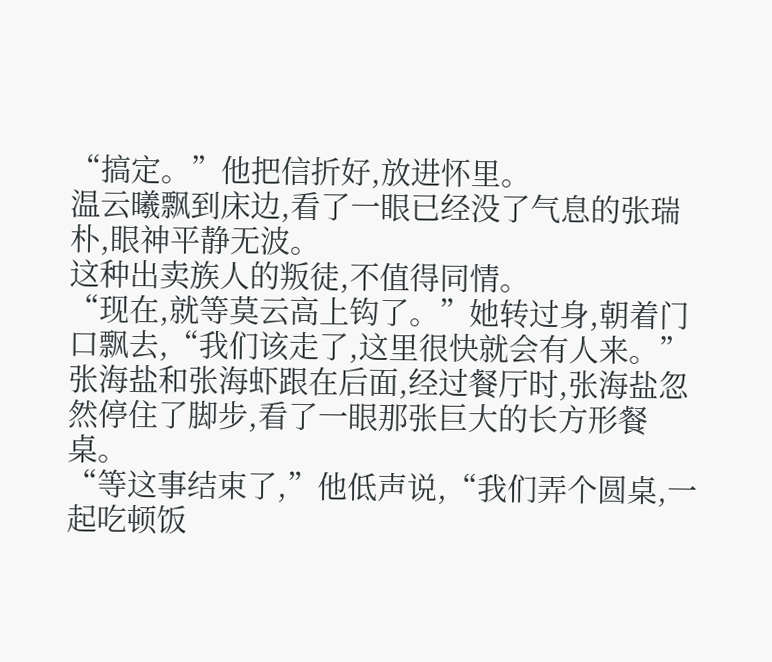“搞定。”他把信折好,放进怀里。
温云曦飘到床边,看了一眼已经没了气息的张瑞朴,眼神平静无波。
这种出卖族人的叛徒,不值得同情。
“现在,就等莫云高上钩了。”她转过身,朝着门口飘去,“我们该走了,这里很快就会有人来。”
张海盐和张海虾跟在后面,经过餐厅时,张海盐忽然停住了脚步,看了一眼那张巨大的长方形餐桌。
“等这事结束了,”他低声说,“我们弄个圆桌,一起吃顿饭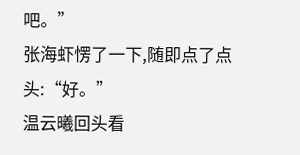吧。”
张海虾愣了一下,随即点了点头:“好。”
温云曦回头看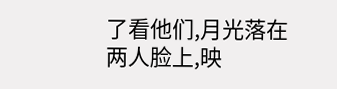了看他们,月光落在两人脸上,映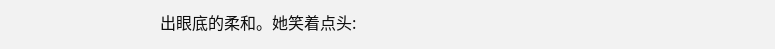出眼底的柔和。她笑着点头: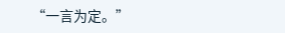“一言为定。”